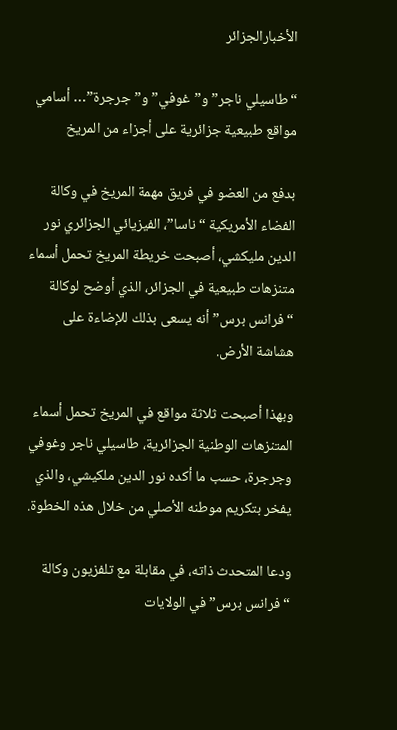الأخبارالجزائر

“طاسيلي ناجر” و”غوفي” و”جرجرة”… أسامي مواقع طبيعية جزائرية على أجزاء من المريخ

بدفع من العضو في فريق مهمة المريخ في وكالة الفضاء الأمريكية “ناسا”، الفيزيائي الجزائري نور الدين مليكشي، أصبحت خريطة المريخ تحمل أسماء متنزهات طبيعية في الجزائر، الذي أوضح لوكالة “فرانس برس” أنه يسعى بذلك للإضاءة على هشاشة الأرض.

وبهذا أصبحت ثلاثة مواقع في المريخ تحمل أسماء المتنزهات الوطنية الجزائرية، طاسيلي ناجر وغوفي وجرجرة، حسب ما أكده نور الدين ملكيشي، والذي يفخر بتكريم موطنه الأصلي من خلال هذه الخطوة.

ودعا المتحدث ذاته، في مقابلة مع تلفزيون وكالة “فرانس برس” في الولايات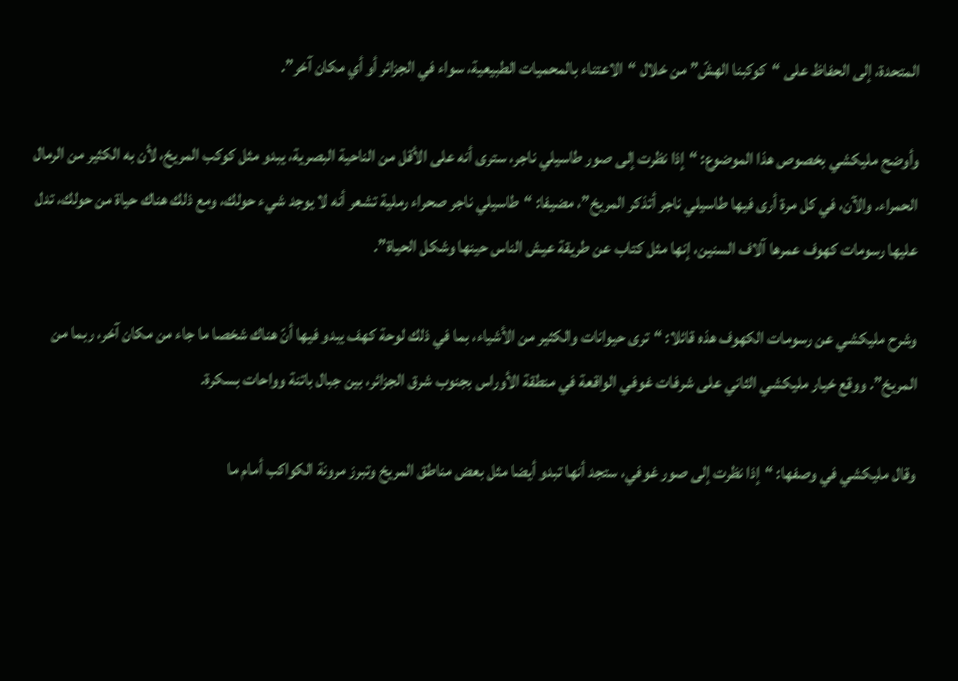المتحدة، إلى الحفاظ على “كوكبنا الهشّ” من خلال “الاعتناء بالمحميات الطبيعية، سواء في الجزائر أو أي مكان آخر”.

وأوضح مليكشي بخصوص هذا الموضوع: “إذا نظرت إلى صور طاسيلي ناجر، سترى أنه على الأقل من الناحية البصرية، يبدو مثل كوكب المريخ، لأن به الكثير من الرمال الحمراء. والآن، في كل مرة أرى فيها طاسيلي ناجر أتذكر المريخ”، مضيفا: “طاسيلي ناجر صحراء رملية تشعر أنه لا يوجد شيء حولك، ومع ذلك هناك حياة من حولك، تدل عليها رسومات كهوف عمرها آلاف السنين، إنها مثل كتاب عن طريقة عيش الناس حينها وشكل الحياة”.

وشرح مليكشي عن رسومات الكهوف هذه قائلا: “ترى حيوانات والكثير من الأشياء، بما في ذلك لوحة كهف يبدو فيها أنّ هناك شخصا ما جاء من مكان آخر، ربما من المريخ”. ووقع خيار مليكشي الثاني على شرفات غوفي الواقعة في منطقة الأوراس بجنوب شرق الجزائر، بين جبال باتنة وواحات بسكرة.

وقال مليكشي في وصفها: “إذا نظرت إلى صور غوفي، ستجد أنها تبدو أيضا مثل بعض مناطق المريخ وتبرز مرونة الكواكب أمام ما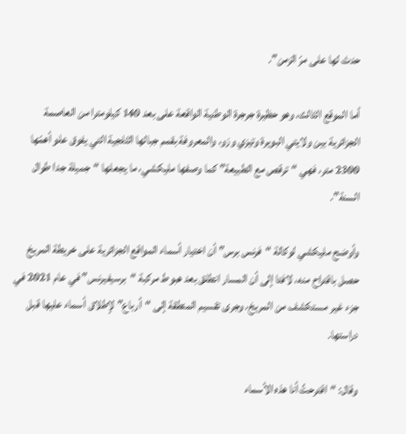حدث لها على مرّ الزمن”.

أما الموقع الثالث، وهو حظيرة جرجرة الوطنية الواقعة على بعد 140 كيلومترا من العاصمة الجزائرية بين ولايتي البويرة وتيزي وزو، والمعروفة بقمم جبالها الثلجية التي يفوق علو أهمّها 2300 متر، فهي “ترقص مع الطبيعة” كما وصفها مليكشي، ما يجعلها “جميلة جدا طوال السنة”.

وأوضح مليكشي لوكالة “فرنس برس” أن اختيار أسماء المواقع الجزائرية على خريطة المريخ حصل باقتراح منه، لافتا إلى أن المسار انطلق بعد هبوط مركبة “برسيفيرنس” في عام 2021 في جزء غير مستكشف من المريخ، وجرى تقسيم المنطقة إلى “أرباع” لإطلاق أسماء عليها قبل دراستها.

وقال: “اقترحتُ أنا هذه الأسماء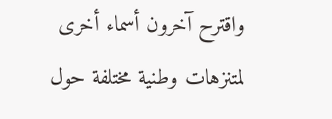واقترح آخرون أسماء أخرى لمتنزهات وطنية مختلفة حول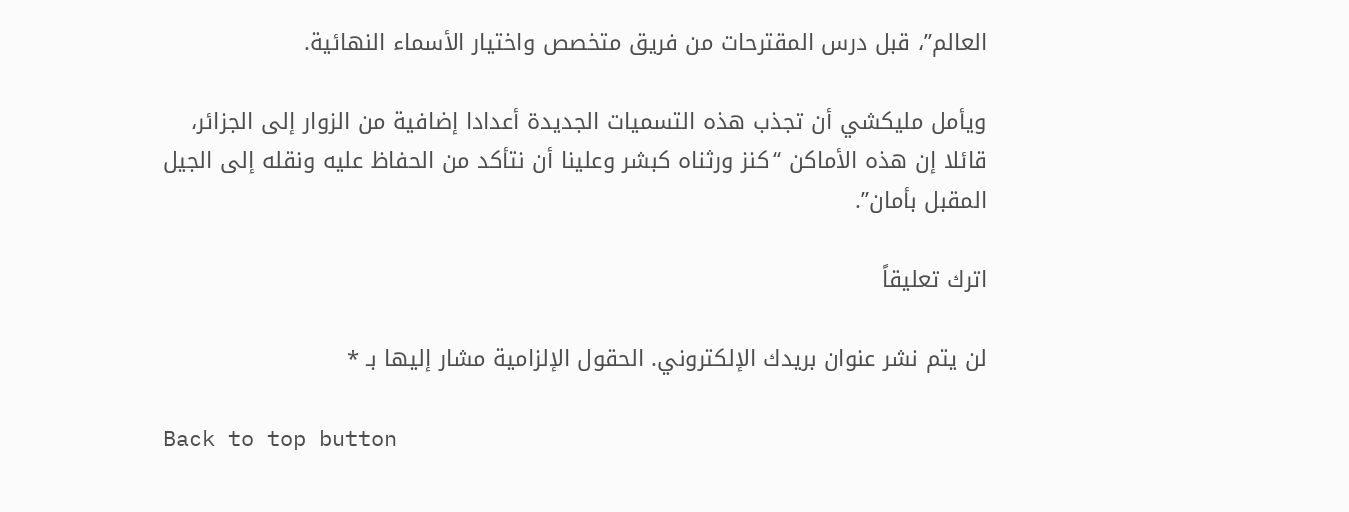العالم”، قبل درس المقترحات من فريق متخصص واختيار الأسماء النهائية.

ويأمل مليكشي أن تجذب هذه التسميات الجديدة أعدادا إضافية من الزوار إلى الجزائر، قائلا إن هذه الأماكن “كنز ورثناه كبشر وعلينا أن نتأكد من الحفاظ عليه ونقله إلى الجيل المقبل بأمان”.

اترك تعليقاً

لن يتم نشر عنوان بريدك الإلكتروني. الحقول الإلزامية مشار إليها بـ *

Back to top button